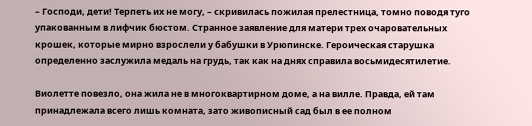– Господи, дети! Терпеть их не могу, – скривилась пожилая прелестница, томно поводя туго упакованным в лифчик бюстом. Странное заявление для матери трех очаровательных крошек, которые мирно взрослели у бабушки в Урюпинске. Героическая старушка определенно заслужила медаль на грудь, так как на днях справила восьмидесятилетие.

Виолетте повезло, она жила не в многоквартирном доме, а на вилле. Правда, ей там принадлежала всего лишь комната, зато живописный сад был в ее полном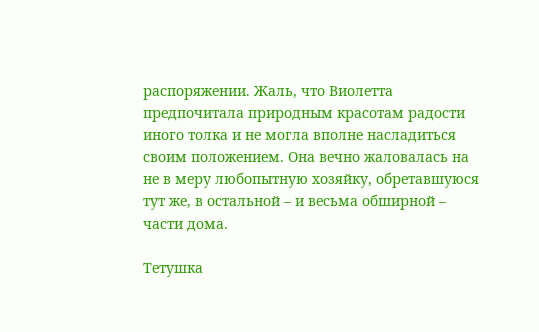распоряжении. Жаль, что Виолетта предпочитала природным красотам радости иного толка и не могла вполне насладиться своим положением. Она вечно жаловалась на не в меру любопытную хозяйку, обретавшуюся тут же, в остальной – и весьма обширной – части дома.

Тетушка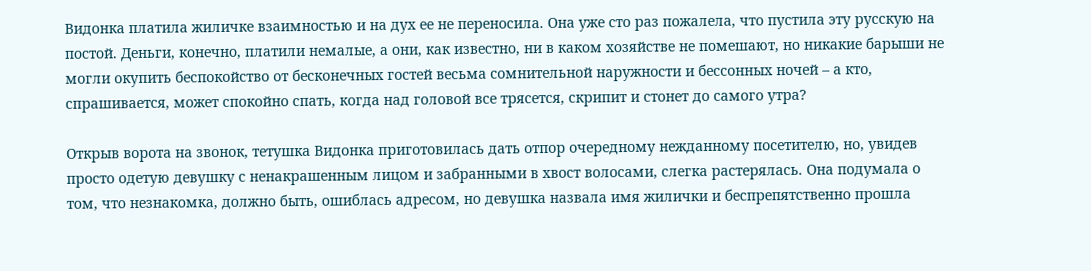Видонка платила жиличке взаимностью и на дух ее не переносила. Она уже сто раз пожалела, что пустила эту русскую на постой. Деньги, конечно, платили немалые, а они, как известно, ни в каком хозяйстве не помешают, но никакие барыши не могли окупить беспокойство от бесконечных гостей весьма сомнительной наружности и бессонных ночей – а кто, спрашивается, может спокойно спать, когда над головой все трясется, скрипит и стонет до самого утра?

Открыв ворота на звонок, тетушка Видонка приготовилась дать отпор очередному нежданному посетителю, но, увидев просто одетую девушку с ненакрашенным лицом и забранными в хвост волосами, слегка растерялась. Она подумала о том, что незнакомка, должно быть, ошиблась адресом, но девушка назвала имя жилички и беспрепятственно прошла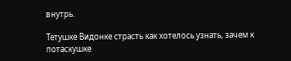внутрь.

Тетушке Видонке страсть как хотелось узнать, зачем к потаскушке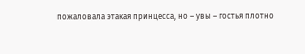пожаловала этакая принцесса, но – увы – гостья плотно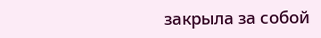закрыла за собой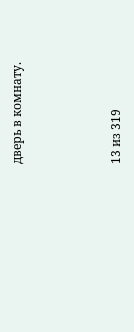дверь в комнату.



13 из 319